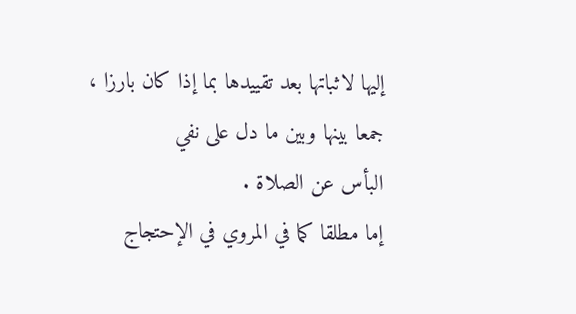إليها لاثباتها بعد تقييدها بما إذا كان بارزا ، جمعا بينها وبين ما دل على نفي
البأس عن الصلاة .
إما مطلقا كما في المروي في الإحتجاج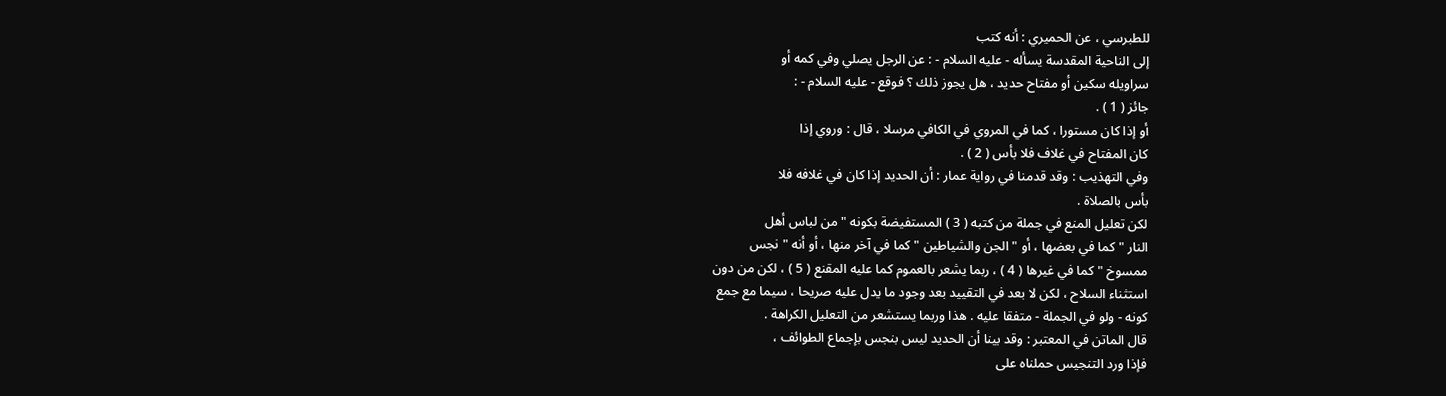للطبرسي ، عن الحميري : أنه كتب
إلى الناحية المقدسة يسأله - عليه السلام - : عن الرجل يصلي وفي كمه أو
سراويله سكين أو مفتاح حديد ، هل يجوز ذلك ؟ فوقع - عليه السلام - :
جائز ( 1 ) .
أو إذا كان مستورا ، كما في المروي في الكافي مرسلا ، قال : وروي إذا
كان المفتاح في غلاف فلا بأس ( 2 ) .
وفي التهذيب : وقد قدمنا في رواية عمار : أن الحديد إذا كان في غلافه فلا
بأس بالصلاة .
لكن تعليل المنع في جملة من كتبه ( 3 ) المستفيضة بكونه " من لباس أهل
النار " كما في بعضها ، أو " الجن والشياطين " كما في آخر منها ، أو أنه " نجس
ممسوخ " كما في غيرها ( 4 ) ، ربما يشعر بالعموم كما عليه المقنع ( 5 ) ، لكن من دون
استثناء السلاح ، لكن لا بعد في التقييد بعد وجود ما يدل عليه صريحا ، سيما مع جمع
كونه - ولو في الجملة - متفقا عليه . هذا وربما يستشعر من التعليل الكراهة .
قال الماتن في المعتبر : وقد بينا أن الحديد ليس بنجس بإجماع الطوائف ،
فإذا ورد التنجيس حملناه على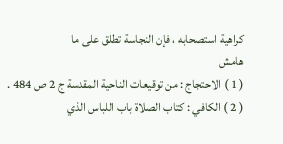كراهية استصحابه ، فإن النجاسة تطلق على ما
هامش
( 1 ) الاحتجاج : من توقيعات الناحية المقدسة ج 2 ص 484 .
( 2 ) الكافي : كتاب الصلاة باب اللباس الذي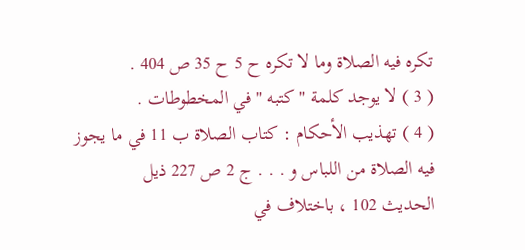تكره فيه الصلاة وما لا تكره ح 5 ح 35 ص 404 .
( 3 ) لا يوجد كلمة " كتبه " في المخطوطات .
( 4 ) تهذيب الأحكام : كتاب الصلاة ب 11 في ما يجوز فيه الصلاة من اللباس و . . . ج 2 ص 227 ذيل
الحديث 102 ، باختلاف في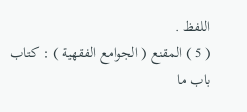اللفظ .
( 5 ) المقنع ( الجوامع الفقهية ) : كتاب باب ما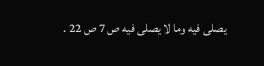يصلى فيه وما لا يصلى فيه ص 7 ص 22 .